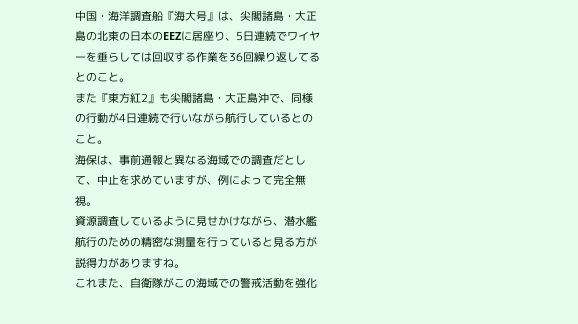中国・海洋調査船『海大号』は、尖閣諸島・大正島の北東の日本のEEZに居座り、5日連続でワイヤーを垂らしては回収する作業を36回繰り返してるとのこと。
また『東方紅2』も尖閣諸島・大正島沖で、同様の行動が4日連続で行いながら航行しているとのこと。
海保は、事前通報と異なる海域での調査だとして、中止を求めていますが、例によって完全無視。
資源調査しているように見せかけながら、潜水艦航行のための精密な測量を行っていると見る方が説得力がありますね。
これまた、自衛隊がこの海域での警戒活動を強化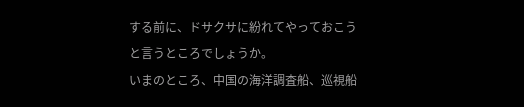する前に、ドサクサに紛れてやっておこうと言うところでしょうか。
いまのところ、中国の海洋調査船、巡視船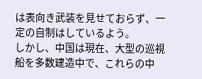は表向き武装を見せておらず、一定の自制はしているよう。
しかし、中国は現在、大型の巡視船を多数建造中で、これらの中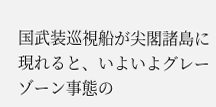国武装巡視船が尖閣諸島に現れると、いよいよグレーゾーン事態の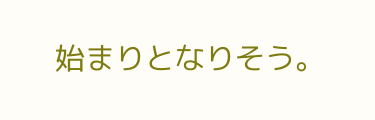始まりとなりそう。